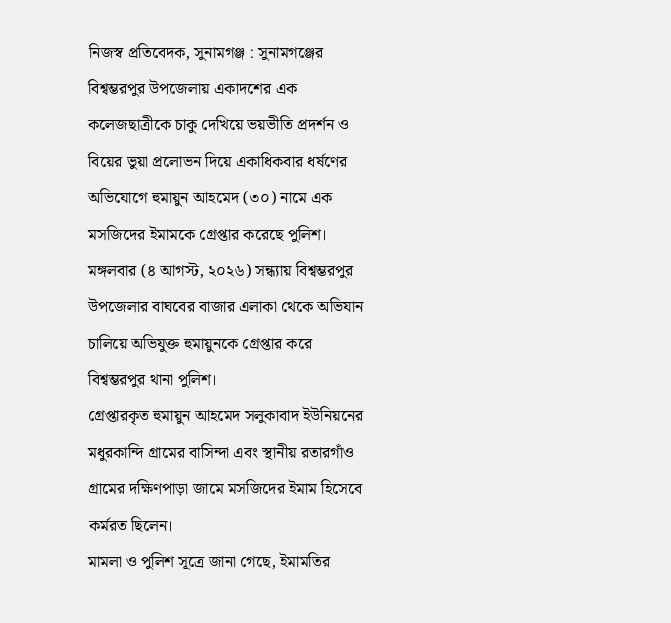নিজস্ব প্রতিবেদক, সুনামগঞ্জ : সুনামগঞ্জের বিশ্বম্ভরপুর উপজেলায় একাদশের এক কলেজছাত্রীকে চাকু দেখিয়ে ভয়ভীতি প্রদর্শন ও বিয়ের ভুয়া প্রলোভন দিয়ে একাধিকবার ধর্ষণের অভিযোগে হুমায়ুন আহমেদ (৩০) নামে এক মসজিদের ইমামকে গ্রেপ্তার করেছে পুলিশ।
মঙ্গলবার (৪ আগস্ট, ২০২৬) সন্ধ্যায় বিশ্বম্ভরপুর উপজেলার বাঘবের বাজার এলাকা থেকে অভিযান চালিয়ে অভিযুক্ত হুমায়ুনকে গ্রেপ্তার করে বিশ্বম্ভরপুর থানা পুলিশ।
গ্রেপ্তারকৃত হুমায়ুন আহমেদ সলুকাবাদ ইউনিয়নের মধুরকান্দি গ্রামের বাসিন্দা এবং স্থানীয় রতারগাঁও গ্রামের দক্ষিণপাড়া জামে মসজিদের ইমাম হিসেবে কর্মরত ছিলেন।
মামলা ও পুলিশ সূত্রে জানা গেছে, ইমামতির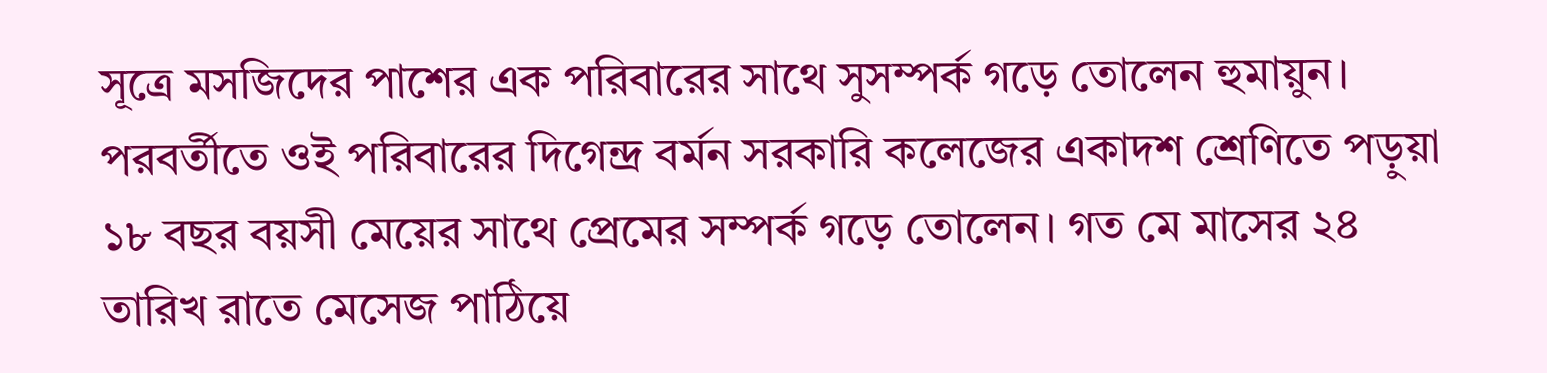সূত্রে মসজিদের পাশের এক পরিবারের সাথে সুসম্পর্ক গড়ে তোলেন হুমায়ুন। পরবর্তীতে ওই পরিবারের দিগেন্দ্র বর্মন সরকারি কলেজের একাদশ শ্রেণিতে পড়ুয়া ১৮ বছর বয়সী মেয়ের সাথে প্রেমের সম্পর্ক গড়ে তোলেন। গত মে মাসের ২৪ তারিখ রাতে মেসেজ পাঠিয়ে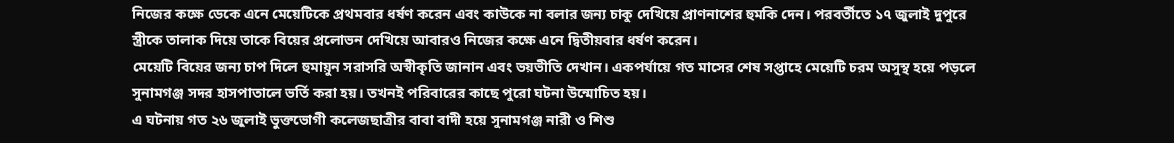নিজের কক্ষে ডেকে এনে মেয়েটিকে প্রথমবার ধর্ষণ করেন এবং কাউকে না বলার জন্য চাকু দেখিয়ে প্রাণনাশের হুমকি দেন। পরবর্তীতে ১৭ জুলাই দুপুরে স্ত্রীকে তালাক দিয়ে তাকে বিয়ের প্রলোভন দেখিয়ে আবারও নিজের কক্ষে এনে দ্বিতীয়বার ধর্ষণ করেন।
মেয়েটি বিয়ের জন্য চাপ দিলে হুমায়ুন সরাসরি অস্বীকৃতি জানান এবং ভয়ভীতি দেখান। একপর্যায়ে গত মাসের শেষ সপ্তাহে মেয়েটি চরম অসুস্থ হয়ে পড়লে সুনামগঞ্জ সদর হাসপাতালে ভর্তি করা হয়। তখনই পরিবারের কাছে পুরো ঘটনা উন্মোচিত হয়।
এ ঘটনায় গত ২৬ জুলাই ভুক্তভোগী কলেজছাত্রীর বাবা বাদী হয়ে সুনামগঞ্জ নারী ও শিশু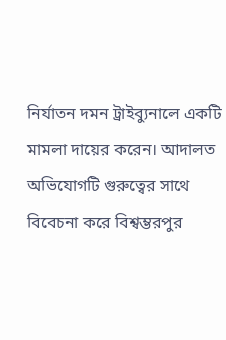নির্যাতন দমন ট্রাইব্যুনালে একটি মামলা দায়ের করেন। আদালত অভিযোগটি গুরুত্বের সাথে বিবেচনা করে বিশ্বম্ভরপুর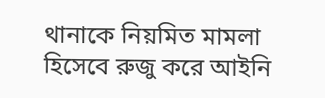থানাকে নিয়মিত মামলা হিসেবে রুজু করে আইনি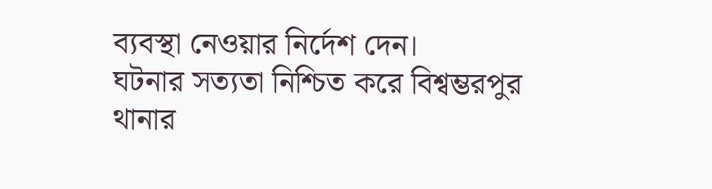ব্যবস্থা নেওয়ার নির্দেশ দেন।
ঘটনার সত্যতা নিশ্চিত করে বিশ্বম্ভরপুর থানার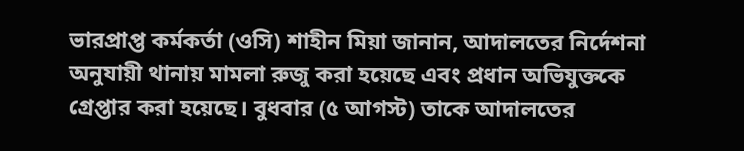ভারপ্রাপ্ত কর্মকর্তা (ওসি) শাহীন মিয়া জানান, আদালতের নির্দেশনা অনুযায়ী থানায় মামলা রুজু করা হয়েছে এবং প্রধান অভিযুক্তকে গ্রেপ্তার করা হয়েছে। বুধবার (৫ আগস্ট) তাকে আদালতের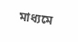মাধ্যমে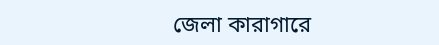জেলা কারাগারে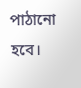পাঠানো হবে।